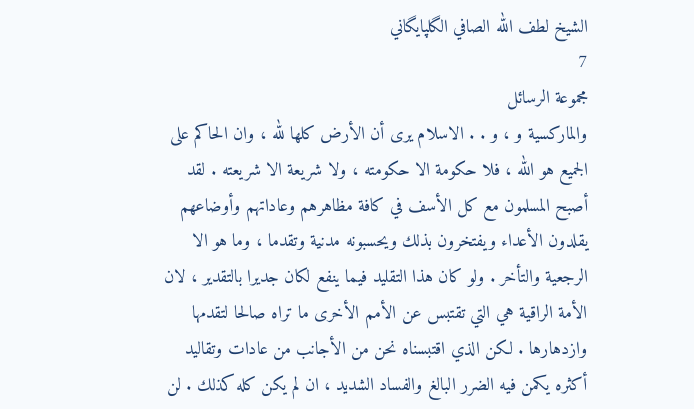الشيخ لطف الله الصافي الگلپايگاني
7
مجموعة الرسائل
والماركسية و ، و . . الاسلام يرى أن الأرض كلها لله ، وان الحاكم على الجميع هو الله ، فلا حكومة الا حكومته ، ولا شريعة الا شريعته . لقد أصبح المسلمون مع كل الأسف في كافة مظاهرهم وعاداتهم وأوضاعهم يقلدون الأعداء ويفتخرون بذلك ويحسبونه مدنية وتقدما ، وما هو الا الرجعية والتأخر . ولو كان هذا التقليد فيما ينفع لكان جديرا بالتقدير ، لان الأمة الراقية هي التي تقتبس عن الأمم الأخرى ما تراه صالحا لتقدمها وازدهارها . لكن الذي اقتبسناه نحن من الأجانب من عادات وتقاليد أكثره يكمن فيه الضرر البالغ والفساد الشديد ، ان لم يكن كله كذلك . لن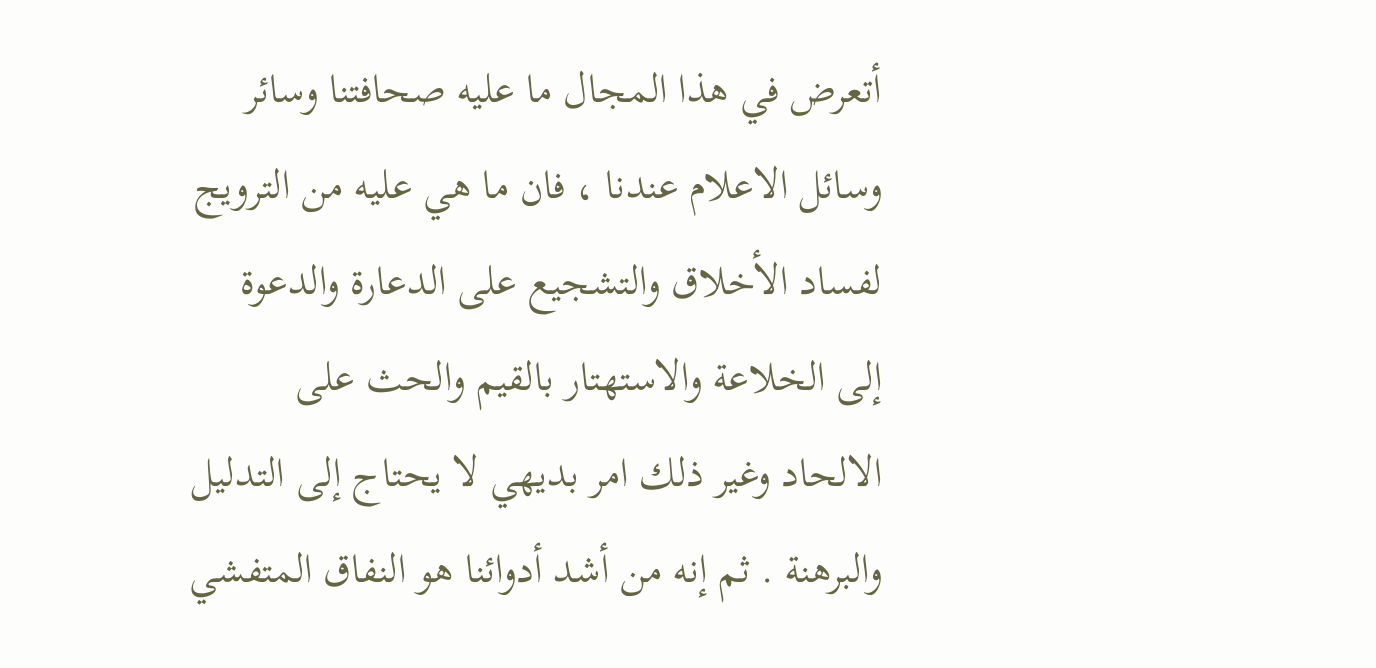أتعرض في هذا المجال ما عليه صحافتنا وسائر وسائل الاعلام عندنا ، فان ما هي عليه من الترويج لفساد الأخلاق والتشجيع على الدعارة والدعوة إلى الخلاعة والاستهتار بالقيم والحث على الالحاد وغير ذلك امر بديهي لا يحتاج إلى التدليل والبرهنة . ثم إنه من أشد أدوائنا هو النفاق المتفشي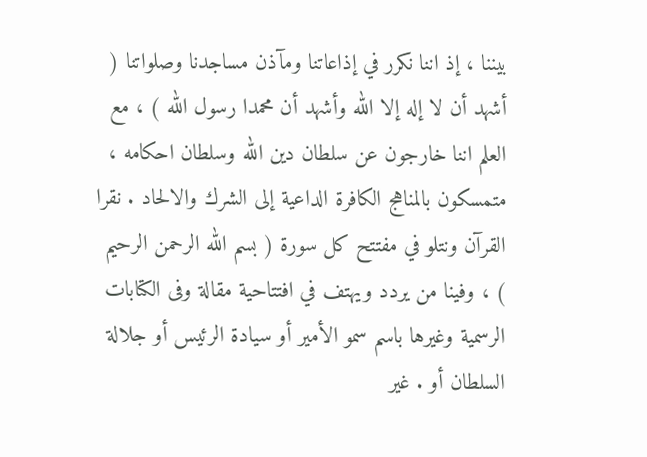بيننا ، إذ اننا نكرر في إذاعاتنا ومآذن مساجدنا وصلواتنا ( أشهد أن لا إله إلا الله وأشهد أن محمدا رسول الله ) ، مع العلم اننا خارجون عن سلطان دين الله وسلطان احكامه ، متمسكون بالمناهج الكافرة الداعية إلى الشرك والالحاد . نقرا القرآن ونتلو في مفتتح كل سورة ( بسم الله الرحمن الرحيم ) ، وفينا من يردد ويهتف في افتتاحية مقالة وفى الكتابات الرسمية وغيرها باسم سمو الأمير أو سيادة الرئيس أو جلالة السلطان أو . غير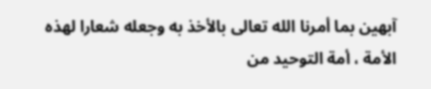آبهين بما أمرنا الله تعالى بالأخذ به وجعله شعارا لهذه الأمة ، أمة التوحيد من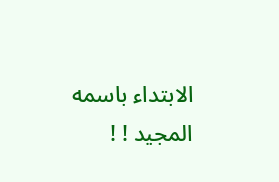الابتداء باسمه المجيد ! !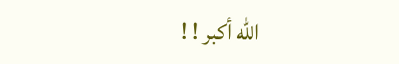الله أكبر ! !